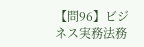【問96】ビジネス実務法務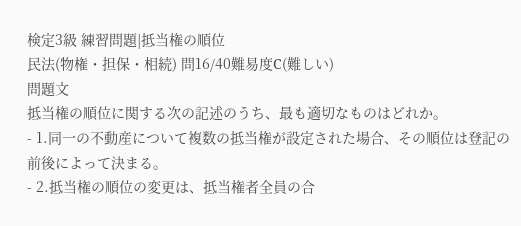検定3級 練習問題|抵当権の順位
民法(物権・担保・相続) 問16/40難易度C(難しい)
問題文
抵当権の順位に関する次の記述のうち、最も適切なものはどれか。
- 1.同一の不動産について複数の抵当権が設定された場合、その順位は登記の前後によって決まる。
- 2.抵当権の順位の変更は、抵当権者全員の合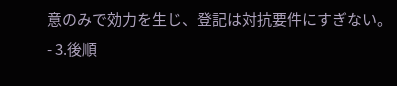意のみで効力を生じ、登記は対抗要件にすぎない。
- 3.後順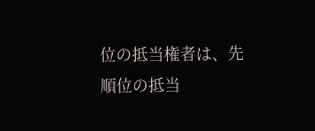位の抵当権者は、先順位の抵当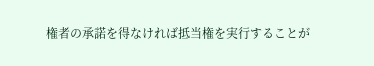権者の承諾を得なければ抵当権を実行することが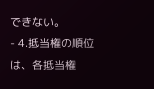できない。
- 4.抵当権の順位は、各抵当権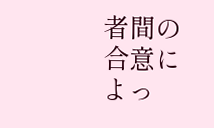者間の合意によっ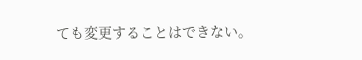ても変更することはできない。